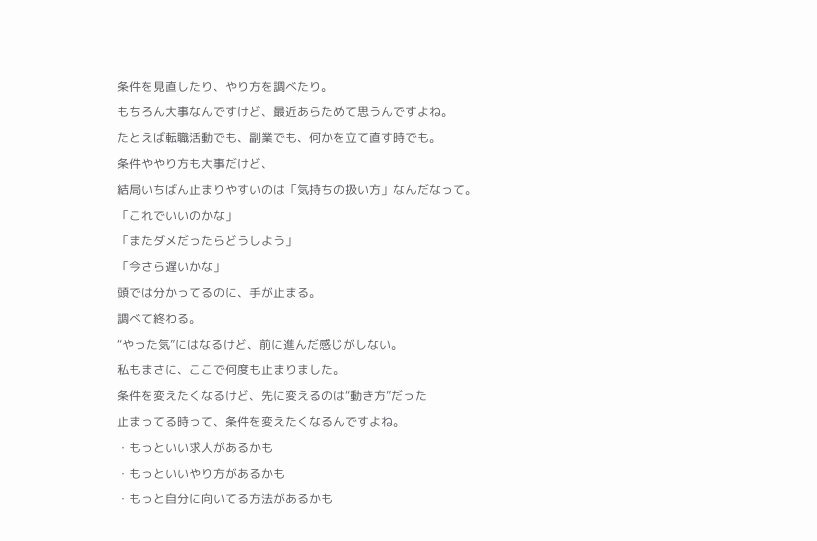条件を見直したり、やり方を調べたり。
もちろん大事なんですけど、最近あらためて思うんですよね。
たとえば転職活動でも、副業でも、何かを立て直す時でも。
条件ややり方も大事だけど、
結局いちばん止まりやすいのは「気持ちの扱い方」なんだなって。
「これでいいのかな」
「またダメだったらどうしよう」
「今さら遅いかな」
頭では分かってるのに、手が止まる。
調べて終わる。
“やった気”にはなるけど、前に進んだ感じがしない。
私もまさに、ここで何度も止まりました。
条件を変えたくなるけど、先に変えるのは“動き方”だった
止まってる時って、条件を変えたくなるんですよね。
・もっといい求人があるかも
・もっといいやり方があるかも
・もっと自分に向いてる方法があるかも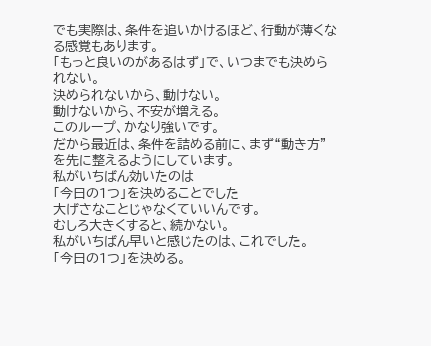でも実際は、条件を追いかけるほど、行動が薄くなる感覚もあります。
「もっと良いのがあるはず」で、いつまでも決められない。
決められないから、動けない。
動けないから、不安が増える。
このループ、かなり強いです。
だから最近は、条件を詰める前に、まず“動き方”を先に整えるようにしています。
私がいちばん効いたのは
「今日の1つ」を決めることでした
大げさなことじゃなくていいんです。
むしろ大きくすると、続かない。
私がいちばん早いと感じたのは、これでした。
「今日の1つ」を決める。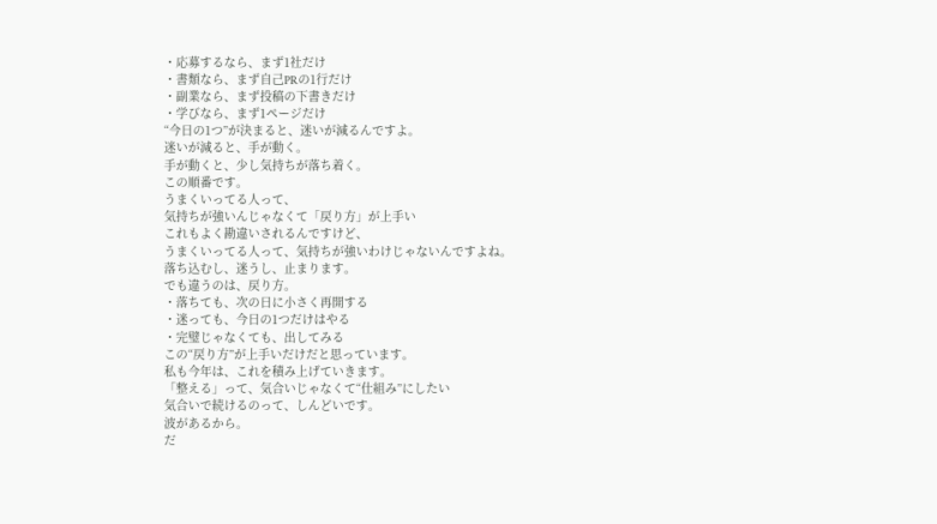・応募するなら、まず1社だけ
・書類なら、まず自己PRの1行だけ
・副業なら、まず投稿の下書きだけ
・学びなら、まず1ページだけ
“今日の1つ”が決まると、迷いが減るんですよ。
迷いが減ると、手が動く。
手が動くと、少し気持ちが落ち着く。
この順番です。
うまくいってる人って、
気持ちが強いんじゃなくて「戻り方」が上手い
これもよく勘違いされるんですけど、
うまくいってる人って、気持ちが強いわけじゃないんですよね。
落ち込むし、迷うし、止まります。
でも違うのは、戻り方。
・落ちても、次の日に小さく再開する
・迷っても、今日の1つだけはやる
・完璧じゃなくても、出してみる
この“戻り方”が上手いだけだと思っています。
私も今年は、これを積み上げていきます。
「整える」って、気合いじゃなくて“仕組み”にしたい
気合いで続けるのって、しんどいです。
波があるから。
だ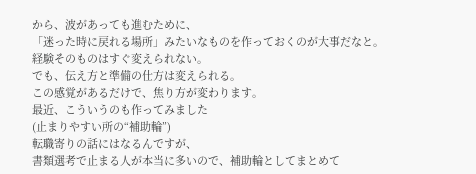から、波があっても進むために、
「迷った時に戻れる場所」みたいなものを作っておくのが大事だなと。
経験そのものはすぐ変えられない。
でも、伝え方と準備の仕方は変えられる。
この感覚があるだけで、焦り方が変わります。
最近、こういうのも作ってみました
(止まりやすい所の“補助輪”)
転職寄りの話にはなるんですが、
書類選考で止まる人が本当に多いので、補助輪としてまとめて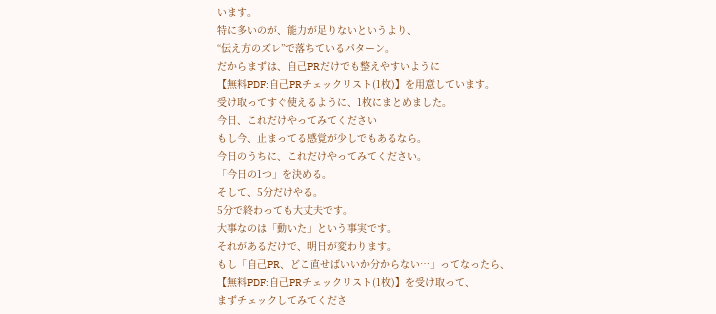います。
特に多いのが、能力が足りないというより、
“伝え方のズレ”で落ちているパターン。
だからまずは、自己PRだけでも整えやすいように
【無料PDF:自己PRチェックリスト(1枚)】を用意しています。
受け取ってすぐ使えるように、1枚にまとめました。
今日、これだけやってみてください
もし今、止まってる感覚が少しでもあるなら。
今日のうちに、これだけやってみてください。
「今日の1つ」を決める。
そして、5分だけやる。
5分で終わっても大丈夫です。
大事なのは「動いた」という事実です。
それがあるだけで、明日が変わります。
もし「自己PR、どこ直せばいいか分からない…」ってなったら、
【無料PDF:自己PRチェックリスト(1枚)】を受け取って、
まずチェックしてみてくださ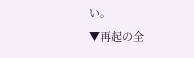い。
▼再起の全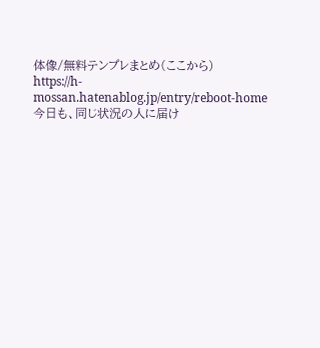体像/無料テンプレまとめ(ここから)
https://h-mossan.hatenablog.jp/entry/reboot-home
今日も、同じ状況の人に届け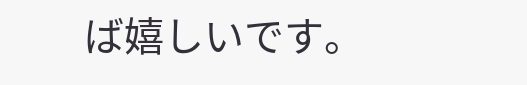ば嬉しいです。